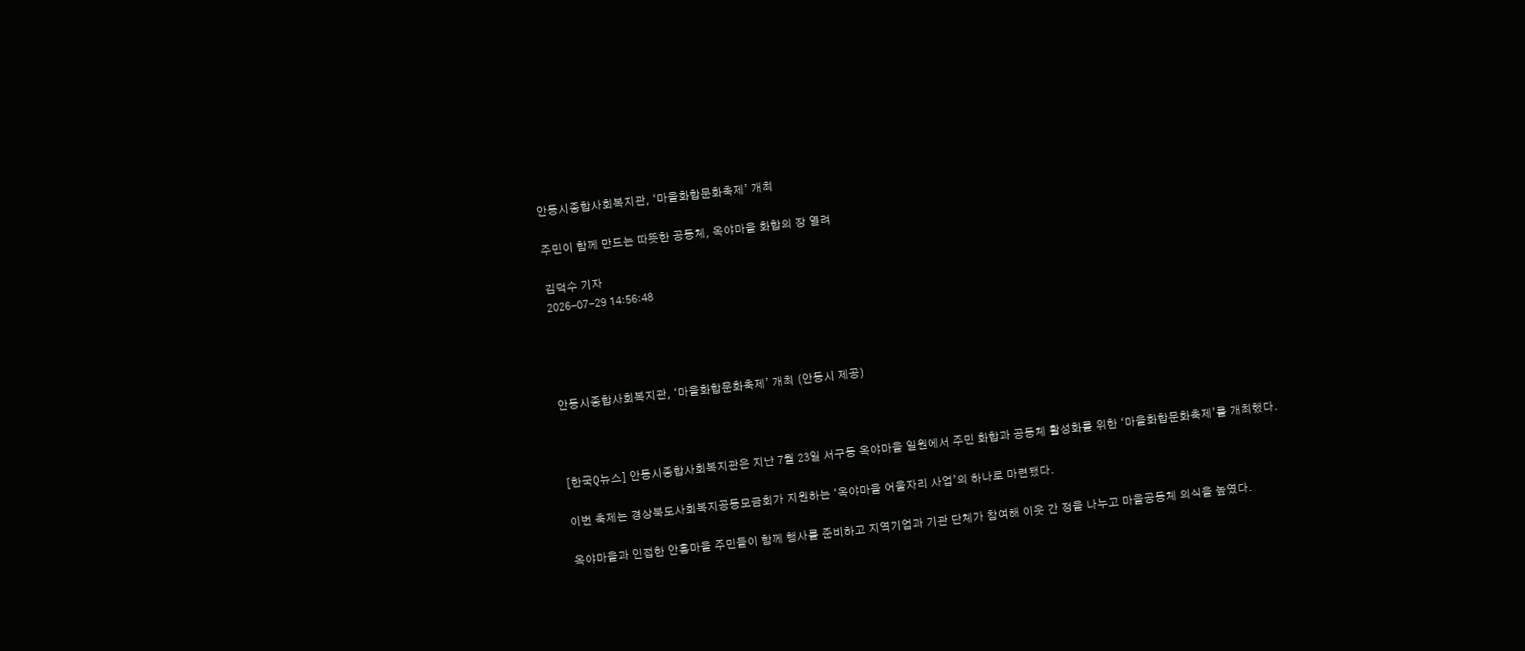안동시종합사회복지관, ‘마을화합문화축제’ 개최

주민이 함께 만드는 따뜻한 공동체, 옥야마을 화합의 장 열려

김덕수 기자
2026-07-29 14:56:48




안동시종합사회복지관, ‘마을화합문화축제’ 개최 (안동시 제공)



[한국Q뉴스] 안동시종합사회복지관은 지난 7월 23일 서구동 옥야마을 일원에서 주민 화합과 공동체 활성화를 위한 ‘마을화합문화축제’를 개최했다.

이번 축제는 경상북도사회복지공동모금회가 지원하는 ‘옥야마을 어울자리 사업’의 하나로 마련됐다.

옥야마을과 인접한 안흥마을 주민들이 함께 행사를 준비하고 지역기업과 기관 단체가 참여해 이웃 간 정을 나누고 마을공동체 의식을 높였다.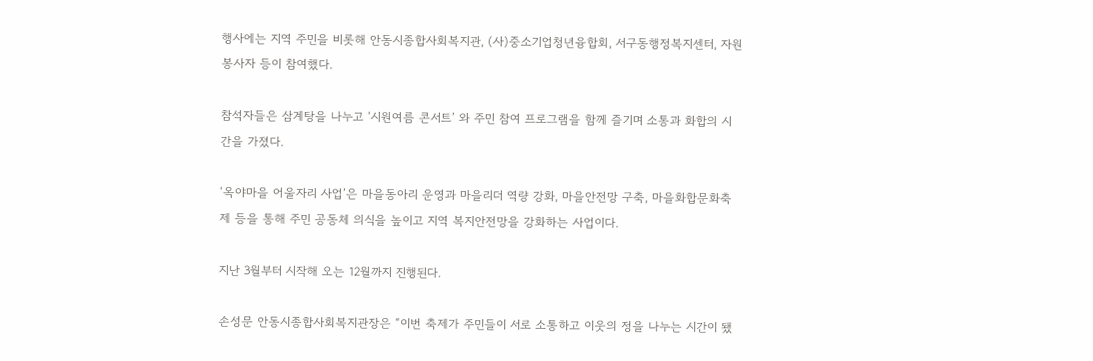행사에는 지역 주민을 비롯해 안동시종합사회복지관, (사)중소기업청년융합회, 서구동행정복지센터, 자원봉사자 등이 참여했다.

참석자들은 삼계탕을 나누고 ‘시원여름 콘서트’ 와 주민 참여 프로그램을 함께 즐기며 소통과 화합의 시간을 가졌다.

‘옥야마을 어울자리 사업’은 마을동아리 운영과 마을리더 역량 강화, 마을안전망 구축, 마을화합문화축제 등을 통해 주민 공동체 의식을 높이고 지역 복지안전망을 강화하는 사업이다.

지난 3월부터 시작해 오는 12월까지 진행된다.

손성문 안동시종합사회복지관장은 “이번 축제가 주민들이 서로 소통하고 이웃의 정을 나누는 시간이 됐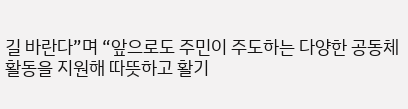길 바란다”며 “앞으로도 주민이 주도하는 다양한 공동체 활동을 지원해 따뜻하고 활기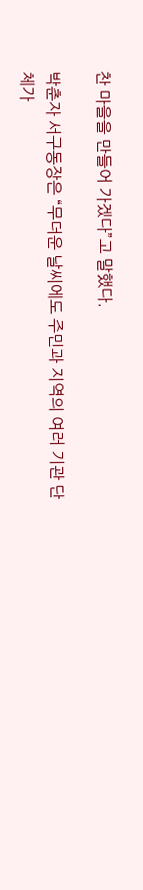찬 마을을 만들어 가겠다”고 말했다.

박춘자 서구동장은 “무더운 날씨에도 주민과 지역의 여러 기관 단체가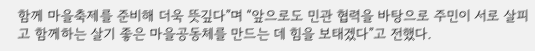함께 마을축제를 준비해 더욱 뜻깊다”며 “앞으로도 민관 협력을 바탕으로 주민이 서로 살피고 함께하는 살기 좋은 마을공동체를 만드는 데 힘을 보태겠다”고 전했다.